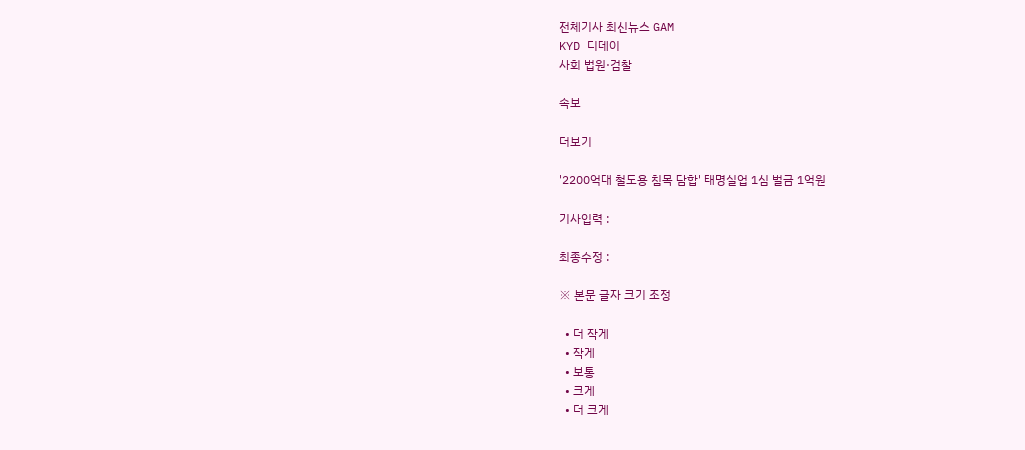전체기사 최신뉴스 GAM
KYD 디데이
사회 법원·검찰

속보

더보기

'2200억대 철도용 침목 담합' 태명실업 1심 벌금 1억원

기사입력 :

최종수정 :

※ 본문 글자 크기 조정

  • 더 작게
  • 작게
  • 보통
  • 크게
  • 더 크게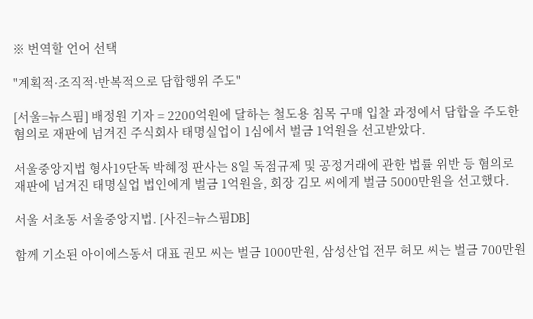※ 번역할 언어 선택

"계획적·조직적·반복적으로 담합행위 주도"

[서울=뉴스핌] 배정원 기자 = 2200억원에 달하는 철도용 침목 구매 입찰 과정에서 담합을 주도한 혐의로 재판에 넘겨진 주식회사 태명실업이 1심에서 벌금 1억원을 선고받았다.

서울중앙지법 형사19단독 박혜정 판사는 8일 독점규제 및 공정거래에 관한 법률 위반 등 혐의로 재판에 넘겨진 태명실업 법인에게 벌금 1억원을, 회장 김모 씨에게 벌금 5000만원을 선고했다.

서울 서초동 서울중앙지법. [사진=뉴스핌DB]

함께 기소된 아이에스동서 대표 권모 씨는 벌금 1000만원, 삼성산업 전무 허모 씨는 벌금 700만원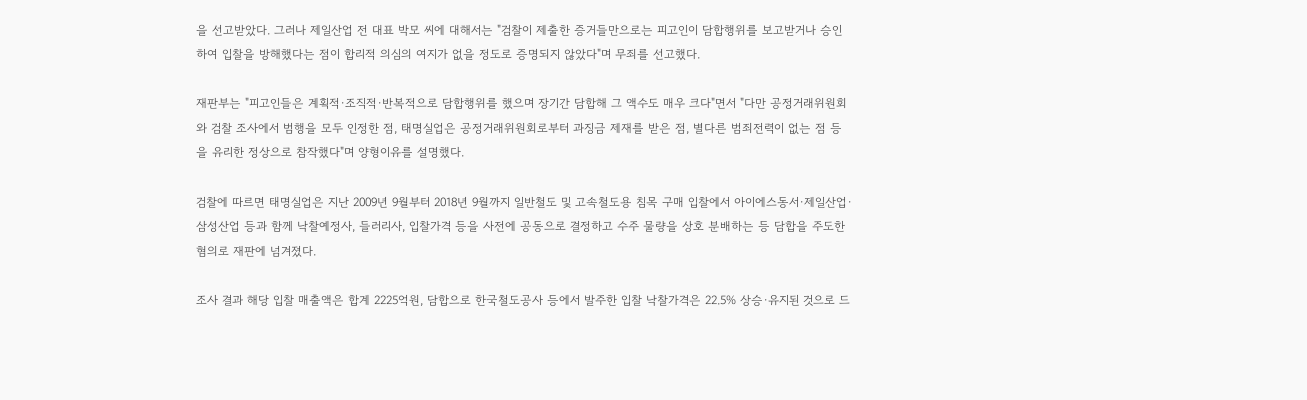을 선고받았다. 그러나 제일산업 전 대표 박모 씨에 대해서는 "검찰이 제출한 증거들만으로는 피고인이 담합행위를 보고받거나 승인하여 입찰을 방해했다는 점이 합리적 의심의 여지가 없을 정도로 증명되지 않았다"며 무죄를 선고했다.

재판부는 "피고인들은 계획적·조직적·반복적으로 담합행위를 했으며 장기간 담합해 그 액수도 매우 크다"면서 "다만 공정거래위원회와 검찰 조사에서 범행을 모두 인정한 점, 태명실업은 공정거래위원회로부터 과징금 제재를 받은 점, 별다른 범죄전력이 없는 점 등을 유리한 정상으로 참작했다"며 양형이유를 설명했다.

검찰에 따르면 태명실업은 지난 2009년 9월부터 2018년 9월까지 일반철도 및 고속철도용 침목 구매 입찰에서 아이에스동서·제일산업·삼성산업 등과 함께 낙찰예정사, 들러리사, 입찰가격 등을 사전에 공동으로 결정하고 수주 물량을 상호 분배하는 등 담합을 주도한 혐의로 재판에 넘겨졌다.

조사 결과 해당 입찰 매출액은 합계 2225억원, 담합으로 한국철도공사 등에서 발주한 입찰 낙찰가격은 22.5% 상승·유지된 것으로 드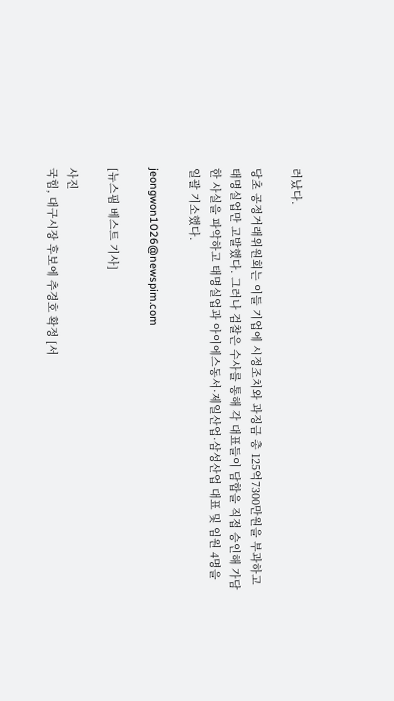러났다.

당초 공정거래위원회는 이들 기업에 시정조치와 과징금 총 125억7300만원을 부과하고 태명실업만 고발했다. 그러나 검찰은 수사를 통해 각 대표들이 담합을 직접 승인해 가담한 사실을 파악하고 태명실업과 아이에스동서·제일산업·삼성산업 대표 및 임원 4명을 일괄 기소했다.

jeongwon1026@newspim.com

[뉴스핌 베스트 기사]

사진
국힘, 대구시장 후보에 추경호 확정 [서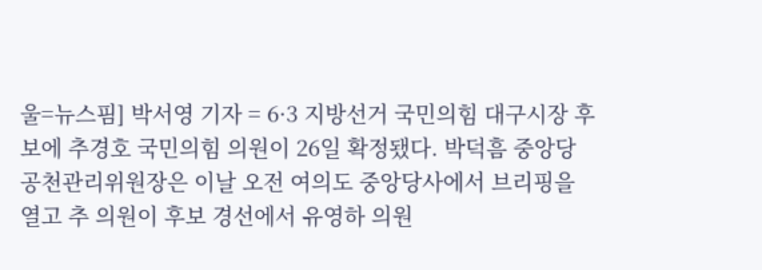울=뉴스핌] 박서영 기자 = 6·3 지방선거 국민의힘 대구시장 후보에 추경호 국민의힘 의원이 26일 확정됐다. 박덕흠 중앙당 공천관리위원장은 이날 오전 여의도 중앙당사에서 브리핑을 열고 추 의원이 후보 경선에서 유영하 의원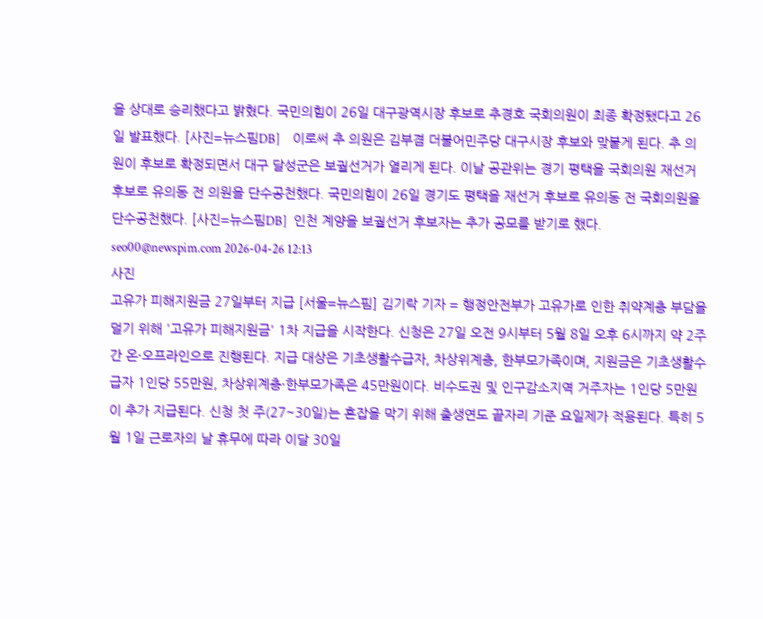을 상대로 승리했다고 밝혔다. 국민의힘이 26일 대구광역시장 후보로 추경호 국회의원이 최종 확정됐다고 26일 발표했다. [사진=뉴스핌DB]    이로써 추 의원은 김부겸 더불어민주당 대구시장 후보와 맞붙게 된다. 추 의원이 후보로 확정되면서 대구 달성군은 보궐선거가 열리게 된다. 이날 공관위는 경기 평택을 국회의원 재선거 후보로 유의동 전 의원을 단수공천했다. 국민의힘이 26일 경기도 평택을 재선거 후보로 유의동 전 국회의원을 단수공천했다. [사진=뉴스핌DB]  인천 계양을 보궐선거 후보자는 추가 공모를 받기로 했다. seo00@newspim.com 2026-04-26 12:13
사진
고유가 피해지원금 27일부터 지급 [서울=뉴스핌] 김기락 기자 = 행정안전부가 고유가로 인한 취약계층 부담을 덜기 위해 '고유가 피해지원금' 1차 지급을 시작한다. 신청은 27일 오전 9시부터 5월 8일 오후 6시까지 약 2주간 온·오프라인으로 진행된다. 지급 대상은 기초생활수급자, 차상위계층, 한부모가족이며, 지원금은 기초생활수급자 1인당 55만원, 차상위계층·한부모가족은 45만원이다. 비수도권 및 인구감소지역 거주자는 1인당 5만원이 추가 지급된다. 신청 첫 주(27~30일)는 혼잡을 막기 위해 출생연도 끝자리 기준 요일제가 적용된다. 특히 5월 1일 근로자의 날 휴무에 따라 이달 30일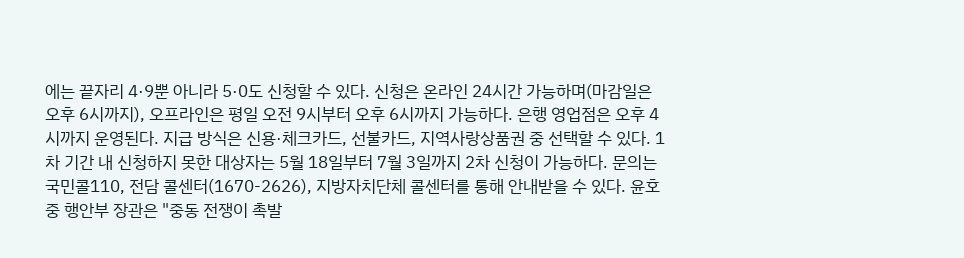에는 끝자리 4·9뿐 아니라 5·0도 신청할 수 있다. 신청은 온라인 24시간 가능하며(마감일은 오후 6시까지), 오프라인은 평일 오전 9시부터 오후 6시까지 가능하다. 은행 영업점은 오후 4시까지 운영된다. 지급 방식은 신용·체크카드, 선불카드, 지역사랑상품권 중 선택할 수 있다. 1차 기간 내 신청하지 못한 대상자는 5월 18일부터 7월 3일까지 2차 신청이 가능하다. 문의는 국민콜110, 전담 콜센터(1670-2626), 지방자치단체 콜센터를 통해 안내받을 수 있다. 윤호중 행안부 장관은 "중동 전쟁이 촉발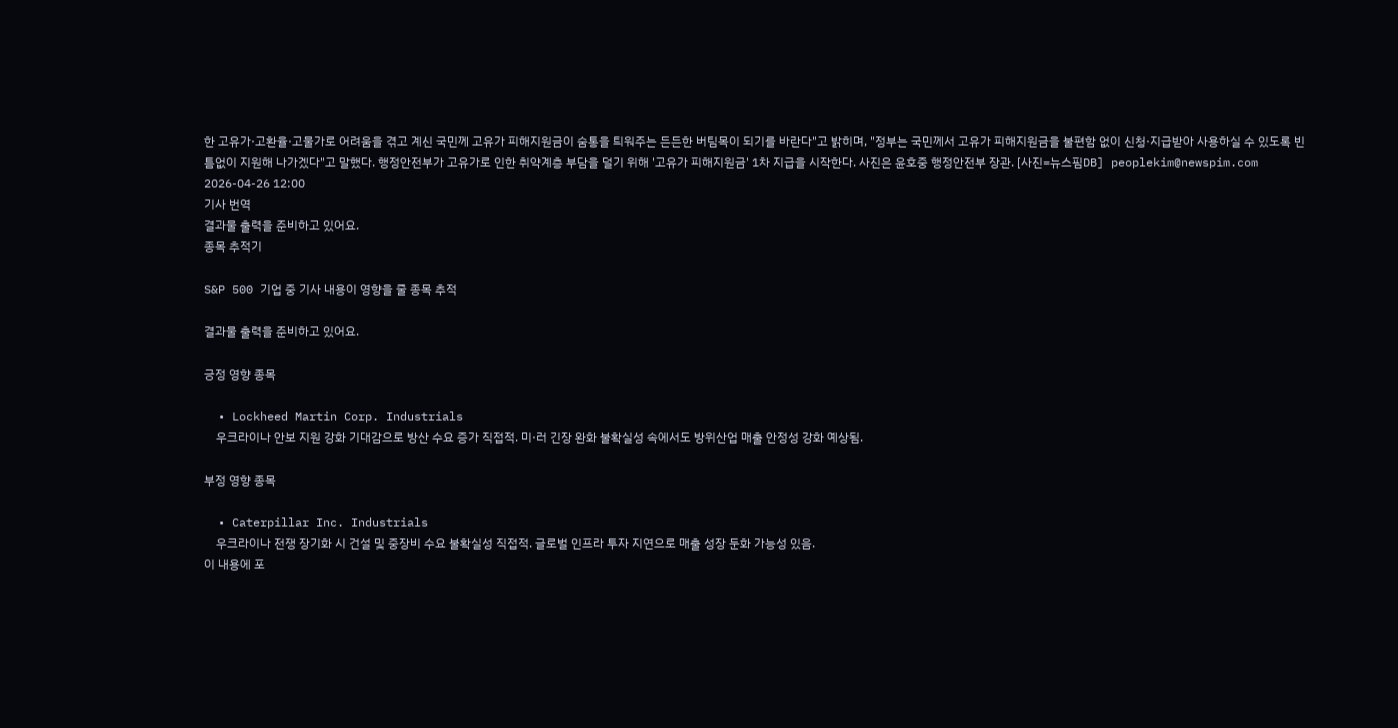한 고유가·고환율·고물가로 어려움을 겪고 계신 국민께 고유가 피해지원금이 숨통을 틔워주는 든든한 버팀목이 되기를 바란다"고 밝히며, "정부는 국민께서 고유가 피해지원금을 불편함 없이 신청·지급받아 사용하실 수 있도록 빈틈없이 지원해 나가겠다"고 말했다. 행정안전부가 고유가로 인한 취약계층 부담을 덜기 위해 '고유가 피해지원금' 1차 지급을 시작한다. 사진은 윤호중 행정안전부 장관. [사진=뉴스핌DB] peoplekim@newspim.com 2026-04-26 12:00
기사 번역
결과물 출력을 준비하고 있어요.
종목 추적기

S&P 500 기업 중 기사 내용이 영향을 줄 종목 추적

결과물 출력을 준비하고 있어요.

긍정 영향 종목

  • Lockheed Martin Corp. Industrials
    우크라이나 안보 지원 강화 기대감으로 방산 수요 증가 직접적. 미·러 긴장 완화 불확실성 속에서도 방위산업 매출 안정성 강화 예상됨.

부정 영향 종목

  • Caterpillar Inc. Industrials
    우크라이나 전쟁 장기화 시 건설 및 중장비 수요 불확실성 직접적. 글로벌 인프라 투자 지연으로 매출 성장 둔화 가능성 있음.
이 내용에 포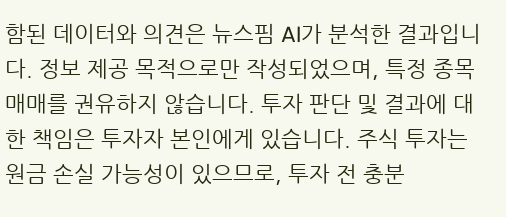함된 데이터와 의견은 뉴스핌 AI가 분석한 결과입니다. 정보 제공 목적으로만 작성되었으며, 특정 종목 매매를 권유하지 않습니다. 투자 판단 및 결과에 대한 책임은 투자자 본인에게 있습니다. 주식 투자는 원금 손실 가능성이 있으므로, 투자 전 충분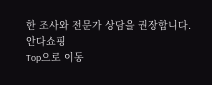한 조사와 전문가 상담을 권장합니다.
안다쇼핑
Top으로 이동